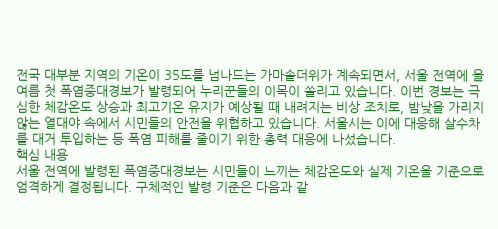전국 대부분 지역의 기온이 35도를 넘나드는 가마솥더위가 계속되면서, 서울 전역에 올여름 첫 폭염중대경보가 발령되어 누리꾼들의 이목이 쏠리고 있습니다. 이번 경보는 극심한 체감온도 상승과 최고기온 유지가 예상될 때 내려지는 비상 조치로, 밤낮을 가리지 않는 열대야 속에서 시민들의 안전을 위협하고 있습니다. 서울시는 이에 대응해 살수차를 대거 투입하는 등 폭염 피해를 줄이기 위한 총력 대응에 나섰습니다.
핵심 내용
서울 전역에 발령된 폭염중대경보는 시민들이 느끼는 체감온도와 실제 기온을 기준으로 엄격하게 결정됩니다. 구체적인 발령 기준은 다음과 같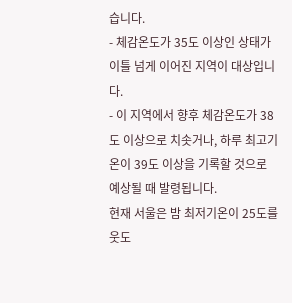습니다.
- 체감온도가 35도 이상인 상태가 이틀 넘게 이어진 지역이 대상입니다.
- 이 지역에서 향후 체감온도가 38도 이상으로 치솟거나, 하루 최고기온이 39도 이상을 기록할 것으로 예상될 때 발령됩니다.
현재 서울은 밤 최저기온이 25도를 웃도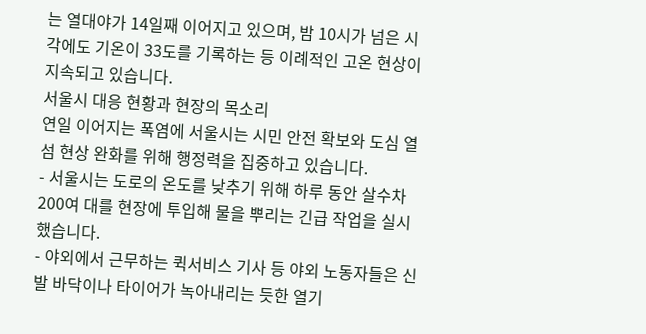는 열대야가 14일째 이어지고 있으며, 밤 10시가 넘은 시각에도 기온이 33도를 기록하는 등 이례적인 고온 현상이 지속되고 있습니다.
서울시 대응 현황과 현장의 목소리
연일 이어지는 폭염에 서울시는 시민 안전 확보와 도심 열섬 현상 완화를 위해 행정력을 집중하고 있습니다.
- 서울시는 도로의 온도를 낮추기 위해 하루 동안 살수차 200여 대를 현장에 투입해 물을 뿌리는 긴급 작업을 실시했습니다.
- 야외에서 근무하는 퀵서비스 기사 등 야외 노동자들은 신발 바닥이나 타이어가 녹아내리는 듯한 열기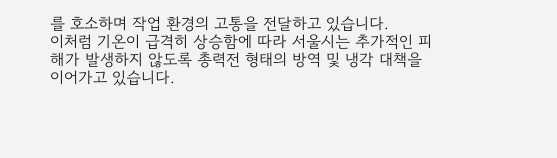를 호소하며 작업 환경의 고통을 전달하고 있습니다.
이처럼 기온이 급격히 상승함에 따라 서울시는 추가적인 피해가 발생하지 않도록 총력전 형태의 방역 및 냉각 대책을 이어가고 있습니다.